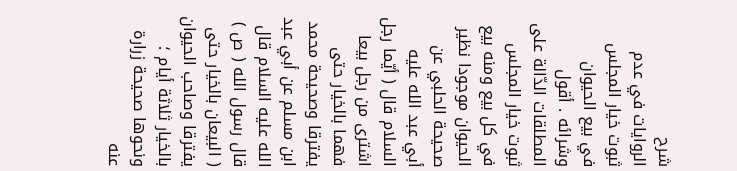شرح
الروايات في عدم ثبوت خيار المجلس في بيع الحيوان وشرائه . أقول المطلقات الدّالة على ثبوت خيار المجلس في كل بيع ومنه بيع الحيوان موجودا نظير صحيحة الحلبي عن أبي عبد الله عليه السلام قال ( أيّما رجل اشترى من رجل بيعا فهما بالخيار حتى يفترقا وصحيحة محمد ابن مسلم عن أبي عبد الله عليه السلام قال قال رسول الله ( ص ) ( البيعان بالخيار حتى يفترقا وصاحب الحيوان بالخيار ثلاثة أيام ؛ ونحوها صحيحة زرارة عنه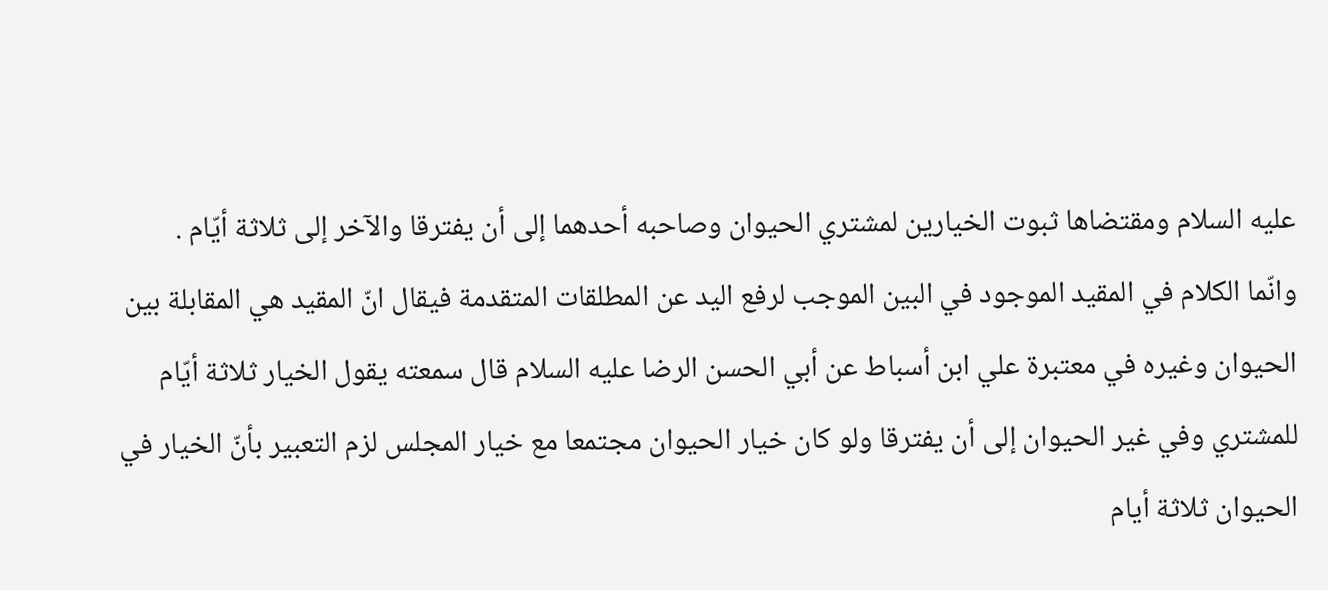عليه السلام ومقتضاها ثبوت الخيارين لمشتري الحيوان وصاحبه أحدهما إلى أن يفترقا والآخر إلى ثلاثة أيّام .
وانّما الكلام في المقيد الموجود في البين الموجب لرفع اليد عن المطلقات المتقدمة فيقال انّ المقيد هي المقابلة بين الحيوان وغيره في معتبرة علي ابن أسباط عن أبي الحسن الرضا عليه السلام قال سمعته يقول الخيار ثلاثة أيّام للمشتري وفي غير الحيوان إلى أن يفترقا ولو كان خيار الحيوان مجتمعا مع خيار المجلس لزم التعبير بأنّ الخيار في الحيوان ثلاثة أيام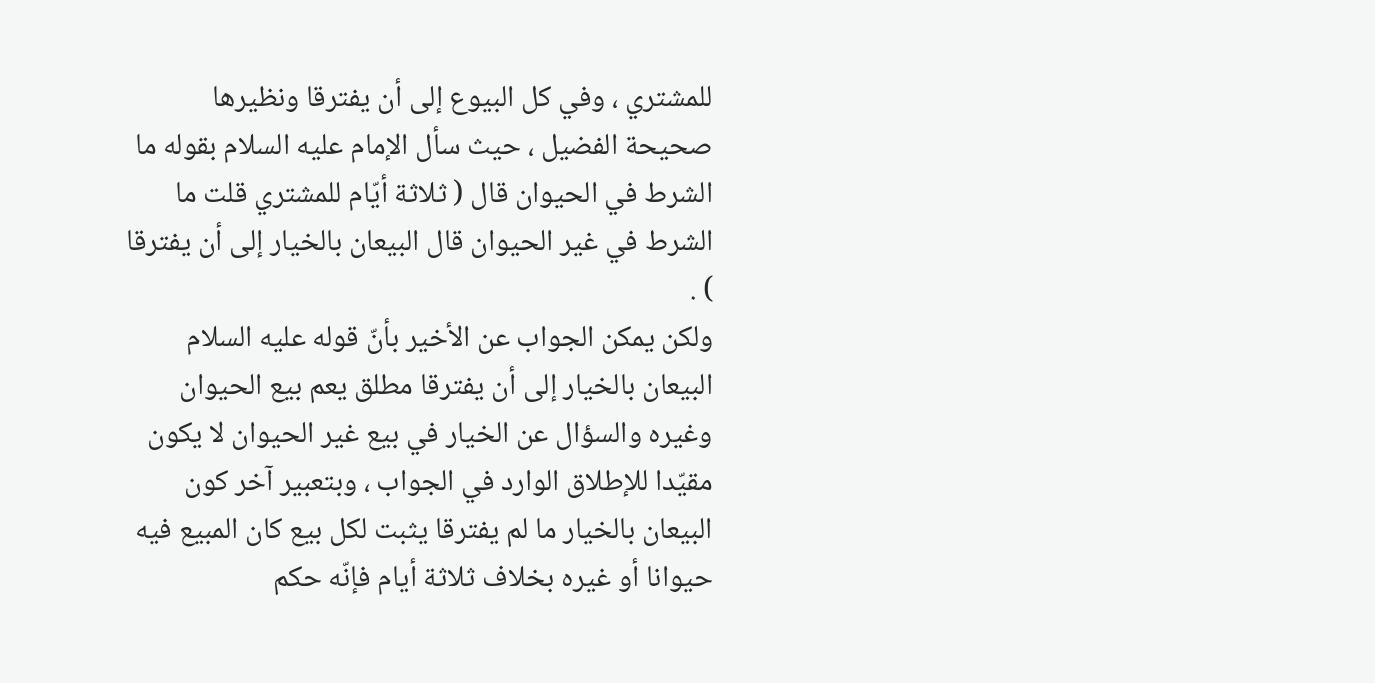للمشتري ، وفي كل البيوع إلى أن يفترقا ونظيرها صحيحة الفضيل ، حيث سأل الإمام عليه السلام بقوله ما الشرط في الحيوان قال ( ثلاثة أيّام للمشتري قلت ما الشرط في غير الحيوان قال البيعان بالخيار إلى أن يفترقا ) .
ولكن يمكن الجواب عن الأخير بأنّ قوله عليه السلام البيعان بالخيار إلى أن يفترقا مطلق يعم بيع الحيوان وغيره والسؤال عن الخيار في بيع غير الحيوان لا يكون مقيّدا للإطلاق الوارد في الجواب ، وبتعبير آخر كون البيعان بالخيار ما لم يفترقا يثبت لكل بيع كان المبيع فيه حيوانا أو غيره بخلاف ثلاثة أيام فإنّه حكم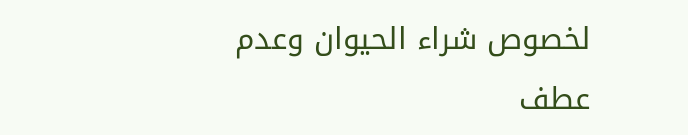لخصوص شراء الحيوان وعدم عطف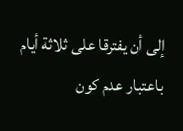إلى أن يفترقا على ثلاثة أيام باعتبار عدم كون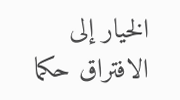الخيار إلى الافتراق حكما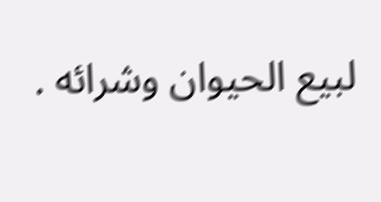لبيع الحيوان وشرائه .